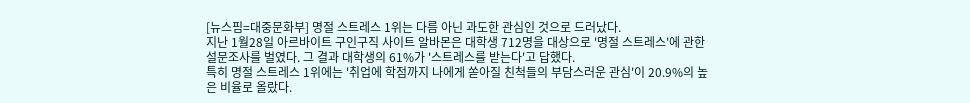[뉴스핌=대중문화부] 명절 스트레스 1위는 다름 아닌 과도한 관심인 것으로 드러났다.
지난 1월28일 아르바이트 구인구직 사이트 알바몬은 대학생 712명을 대상으로 '명절 스트레스'에 관한 설문조사를 벌였다. 그 결과 대학생의 61%가 '스트레스를 받는다'고 답했다.
특히 명절 스트레스 1위에는 '취업에 학점까지 나에게 쏟아질 친척들의 부담스러운 관심'이 20.9%의 높은 비율로 올랐다.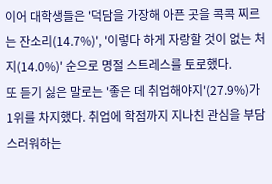이어 대학생들은 '덕담을 가장해 아픈 곳을 콕콕 찌르는 잔소리(14.7%)', '이렇다 하게 자랑할 것이 없는 처지(14.0%)' 순으로 명절 스트레스를 토로했다.
또 듣기 싫은 말로는 '좋은 데 취업해야지'(27.9%)가 1위를 차지했다. 취업에 학점까지 지나친 관심을 부담스러워하는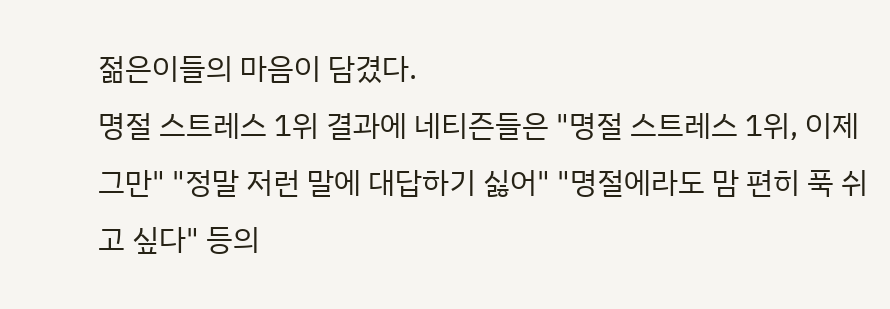젊은이들의 마음이 담겼다.
명절 스트레스 1위 결과에 네티즌들은 "명절 스트레스 1위, 이제 그만" "정말 저런 말에 대답하기 싫어" "명절에라도 맘 편히 푹 쉬고 싶다" 등의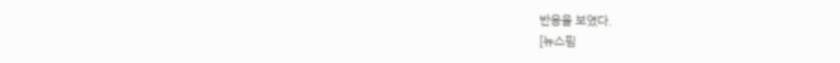반응을 보였다.
[뉴스핌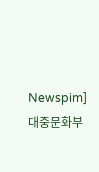Newspim] 대중문화부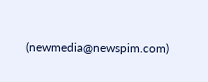(newmedia@newspim.com)